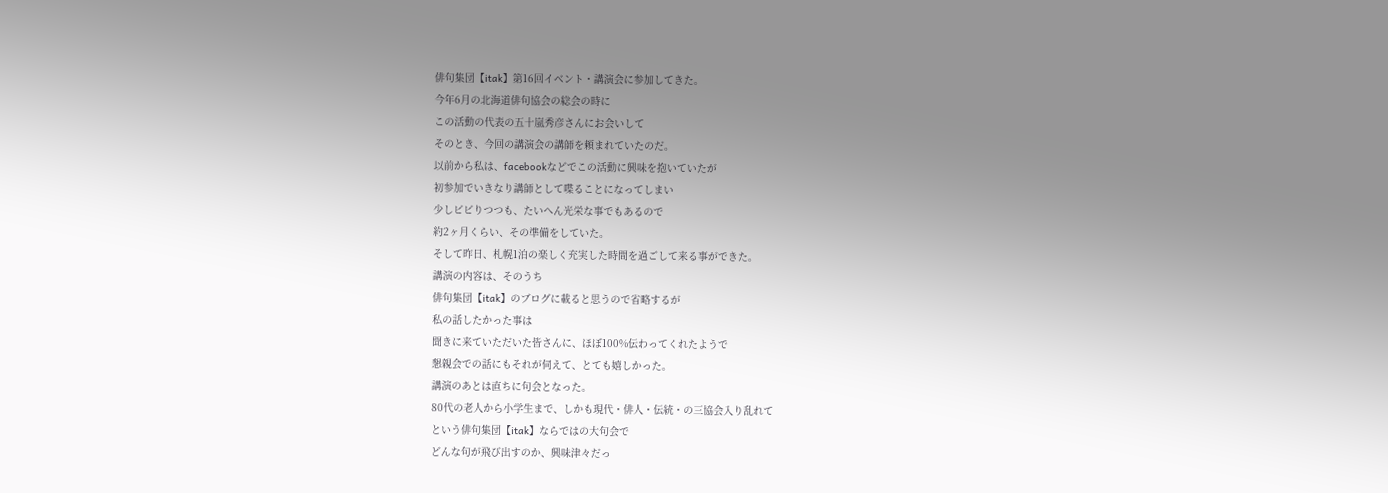俳句集団【itak】第16回イベント・講演会に参加してきた。
今年6月の北海道俳句協会の総会の時に
この活動の代表の五十嵐秀彦さんにお会いして
そのとき、今回の講演会の講師を頼まれていたのだ。
以前から私は、facebookなどでこの活動に興味を抱いていたが
初参加でいきなり講師として喋ることになってしまい
少しビビりつつも、たいへん光栄な事でもあるので
約2ヶ月くらい、その準備をしていた。
そして昨日、札幌1泊の楽しく充実した時間を過ごして来る事ができた。
講演の内容は、そのうち
俳句集団【itak】のブログに載ると思うので省略するが
私の話したかった事は
聞きに来ていただいた皆さんに、ほぼ100%伝わってくれたようで
懇親会での話にもそれが伺えて、とても嬉しかった。
講演のあとは直ちに句会となった。
80代の老人から小学生まで、しかも現代・俳人・伝統・の三協会入り乱れて
という俳句集団【itak】ならではの大句会で
どんな句が飛び出すのか、興味津々だっ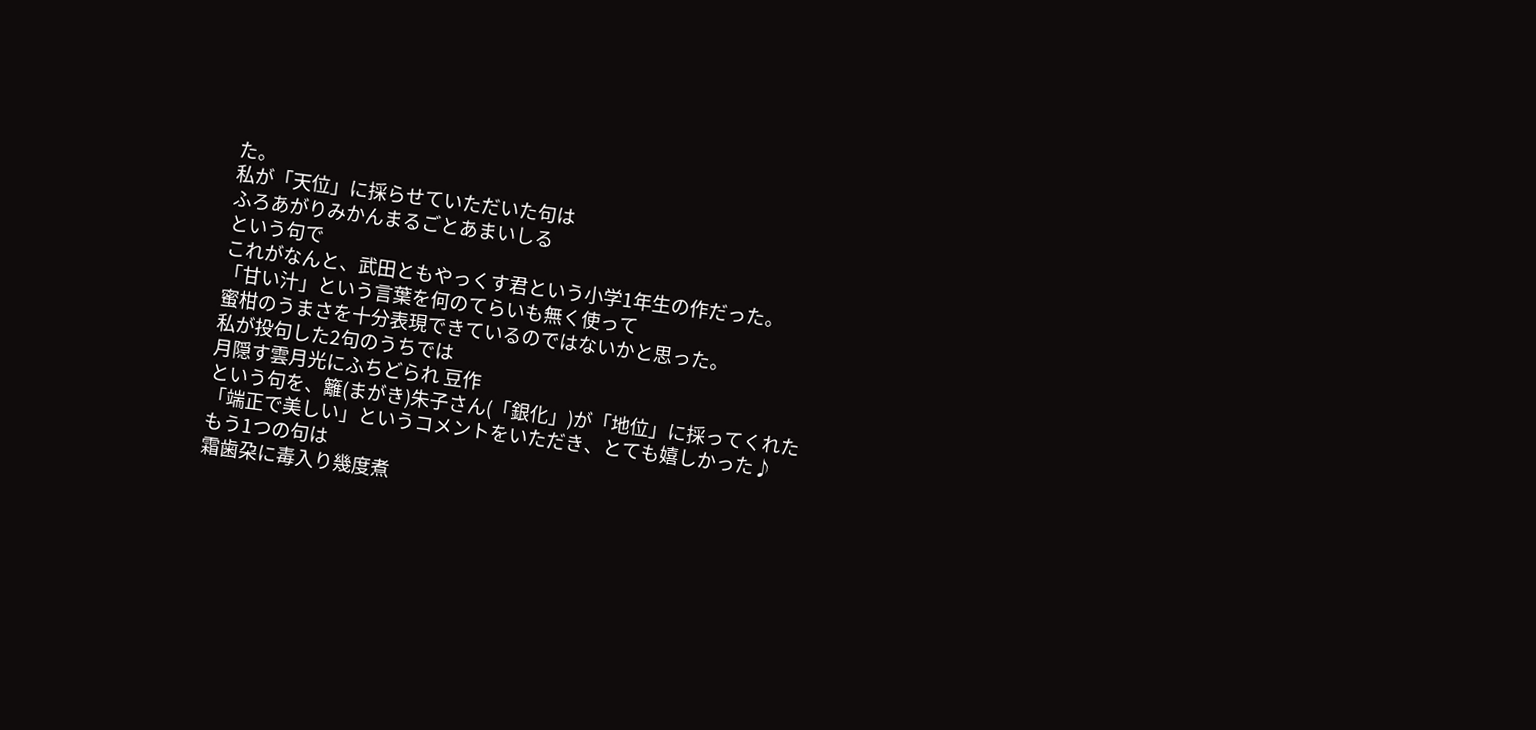た。
私が「天位」に採らせていただいた句は
ふろあがりみかんまるごとあまいしる
という句で
これがなんと、武田ともやっくす君という小学1年生の作だった。
「甘い汁」という言葉を何のてらいも無く使って
蜜柑のうまさを十分表現できているのではないかと思った。
私が投句した2句のうちでは
月隠す雲月光にふちどられ 豆作
という句を、籬(まがき)朱子さん(「銀化」)が「地位」に採ってくれた
「端正で美しい」というコメントをいただき、とても嬉しかった♪
もう1つの句は
霜歯朶に毒入り幾度煮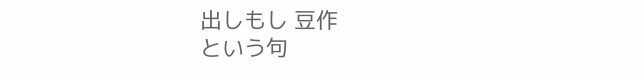出しもし 豆作
という句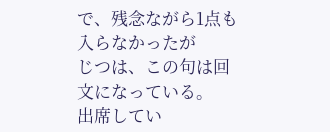で、残念ながら1点も入らなかったが
じつは、この句は回文になっている。
出席してい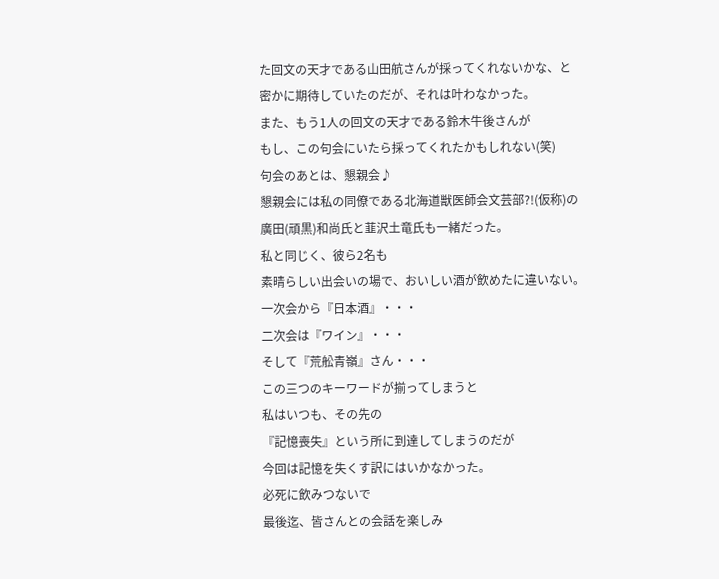た回文の天才である山田航さんが採ってくれないかな、と
密かに期待していたのだが、それは叶わなかった。
また、もう1人の回文の天才である鈴木牛後さんが
もし、この句会にいたら採ってくれたかもしれない(笑)
句会のあとは、懇親会♪
懇親会には私の同僚である北海道獣医師会文芸部?!(仮称)の
廣田(頑黒)和尚氏と韮沢土竜氏も一緒だった。
私と同じく、彼ら2名も
素晴らしい出会いの場で、おいしい酒が飲めたに違いない。
一次会から『日本酒』・・・
二次会は『ワイン』・・・
そして『荒舩青嶺』さん・・・
この三つのキーワードが揃ってしまうと
私はいつも、その先の
『記憶喪失』という所に到達してしまうのだが
今回は記憶を失くす訳にはいかなかった。
必死に飲みつないで
最後迄、皆さんとの会話を楽しみ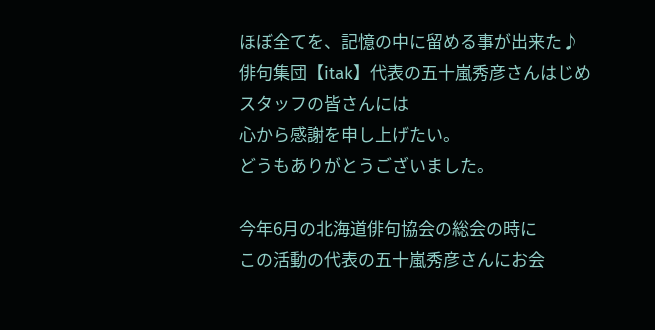ほぼ全てを、記憶の中に留める事が出来た♪
俳句集団【itak】代表の五十嵐秀彦さんはじめ
スタッフの皆さんには
心から感謝を申し上げたい。
どうもありがとうございました。

今年6月の北海道俳句協会の総会の時に
この活動の代表の五十嵐秀彦さんにお会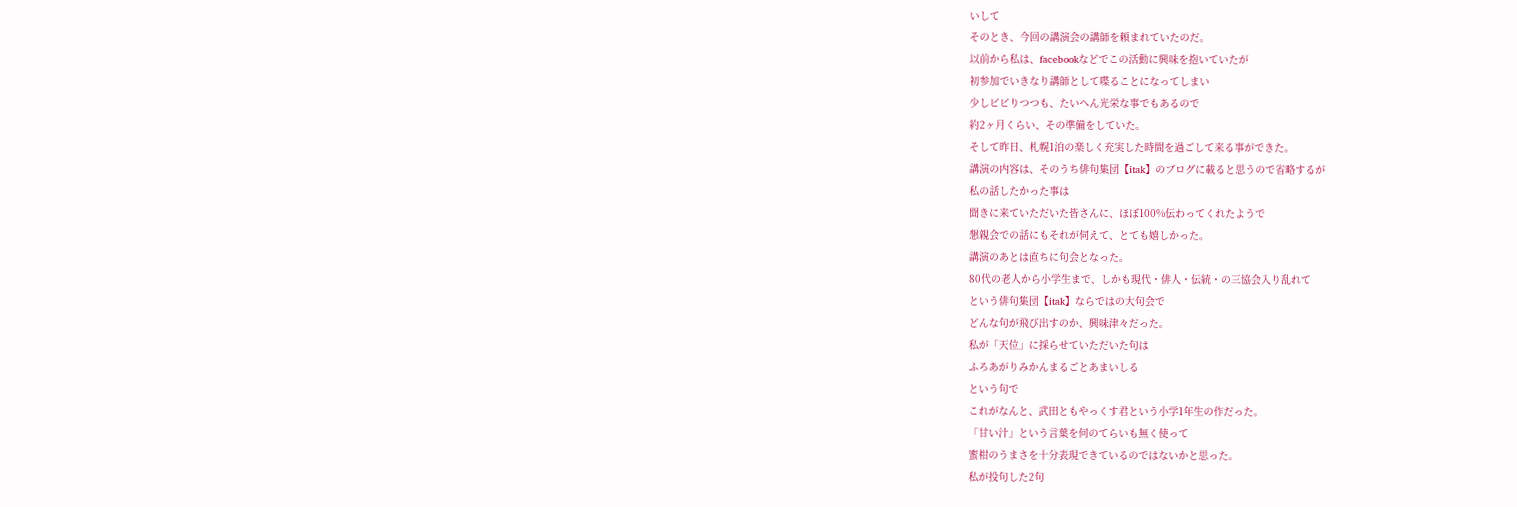いして
そのとき、今回の講演会の講師を頼まれていたのだ。
以前から私は、facebookなどでこの活動に興味を抱いていたが
初参加でいきなり講師として喋ることになってしまい
少しビビりつつも、たいへん光栄な事でもあるので
約2ヶ月くらい、その準備をしていた。
そして昨日、札幌1泊の楽しく充実した時間を過ごして来る事ができた。
講演の内容は、そのうち俳句集団【itak】のブログに載ると思うので省略するが
私の話したかった事は
聞きに来ていただいた皆さんに、ほぼ100%伝わってくれたようで
懇親会での話にもそれが伺えて、とても嬉しかった。
講演のあとは直ちに句会となった。
80代の老人から小学生まで、しかも現代・俳人・伝統・の三協会入り乱れて
という俳句集団【itak】ならではの大句会で
どんな句が飛び出すのか、興味津々だった。
私が「天位」に採らせていただいた句は
ふろあがりみかんまるごとあまいしる
という句で
これがなんと、武田ともやっくす君という小学1年生の作だった。
「甘い汁」という言葉を何のてらいも無く使って
蜜柑のうまさを十分表現できているのではないかと思った。
私が投句した2句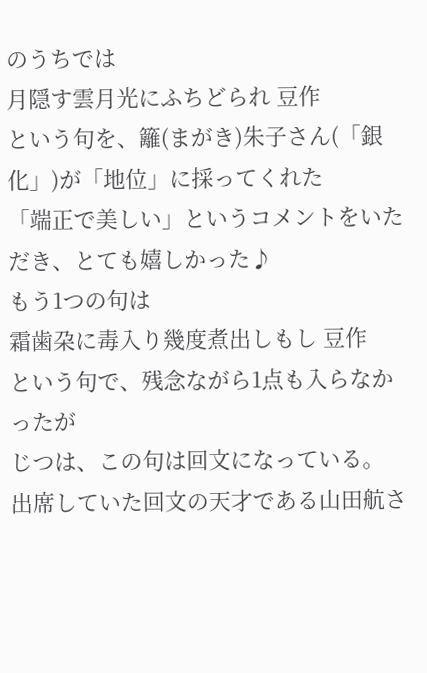のうちでは
月隠す雲月光にふちどられ 豆作
という句を、籬(まがき)朱子さん(「銀化」)が「地位」に採ってくれた
「端正で美しい」というコメントをいただき、とても嬉しかった♪
もう1つの句は
霜歯朶に毒入り幾度煮出しもし 豆作
という句で、残念ながら1点も入らなかったが
じつは、この句は回文になっている。
出席していた回文の天才である山田航さ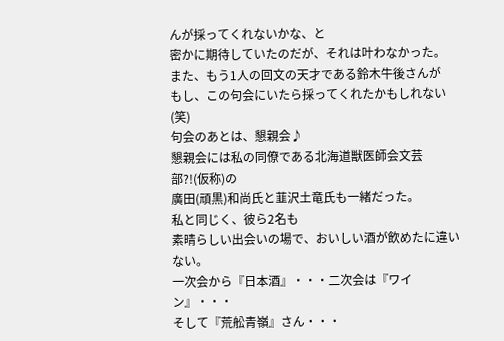んが採ってくれないかな、と
密かに期待していたのだが、それは叶わなかった。
また、もう1人の回文の天才である鈴木牛後さんが
もし、この句会にいたら採ってくれたかもしれない(笑)
句会のあとは、懇親会♪
懇親会には私の同僚である北海道獣医師会文芸部?!(仮称)の
廣田(頑黒)和尚氏と韮沢土竜氏も一緒だった。
私と同じく、彼ら2名も
素晴らしい出会いの場で、おいしい酒が飲めたに違いない。
一次会から『日本酒』・・・二次会は『ワイン』・・・
そして『荒舩青嶺』さん・・・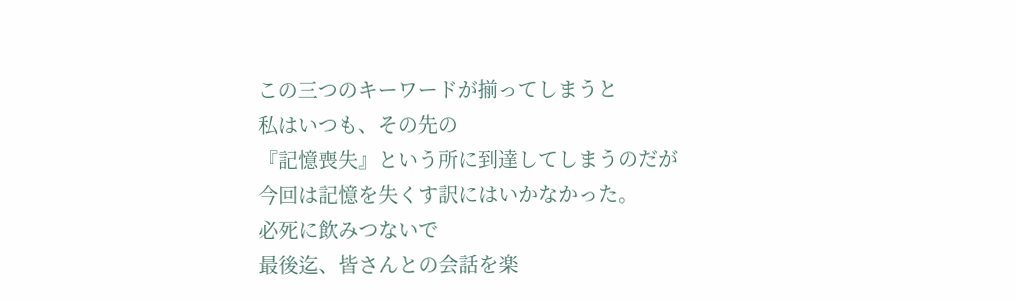この三つのキーワードが揃ってしまうと
私はいつも、その先の
『記憶喪失』という所に到達してしまうのだが
今回は記憶を失くす訳にはいかなかった。
必死に飲みつないで
最後迄、皆さんとの会話を楽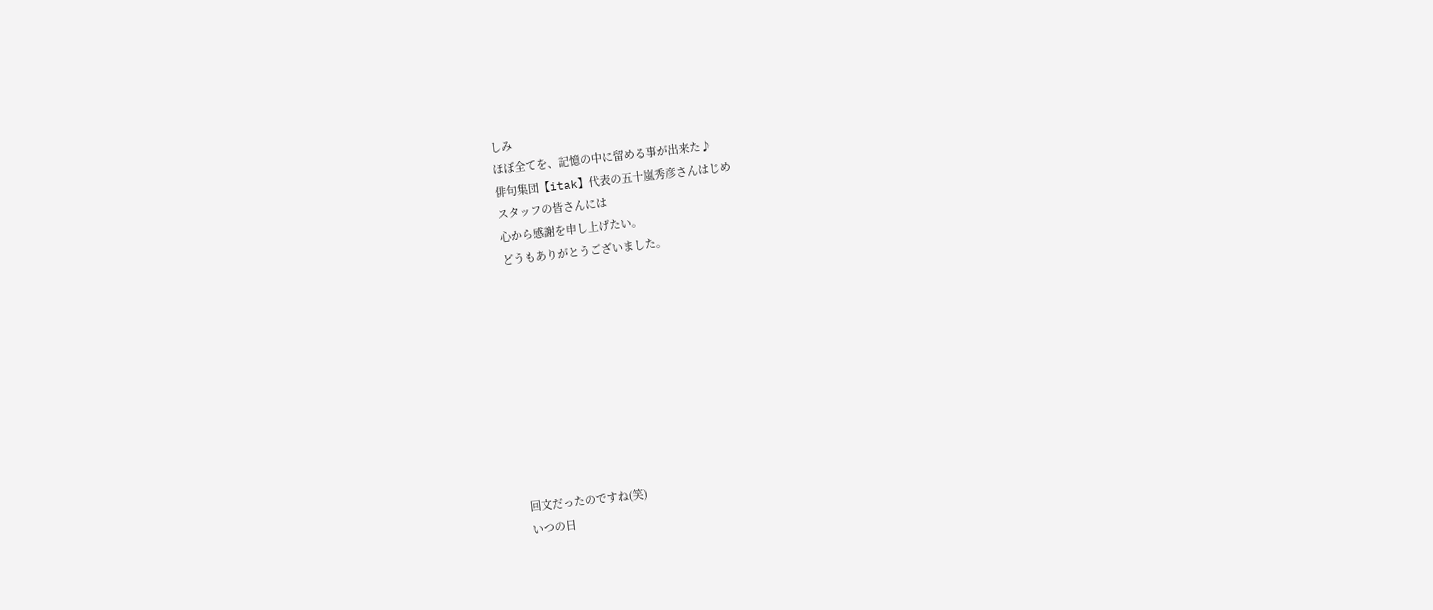しみ
ほぼ全てを、記憶の中に留める事が出来た♪
俳句集団【itak】代表の五十嵐秀彦さんはじめ
スタッフの皆さんには
心から感謝を申し上げたい。
どうもありがとうございました。










回文だったのですね(笑)
いつの日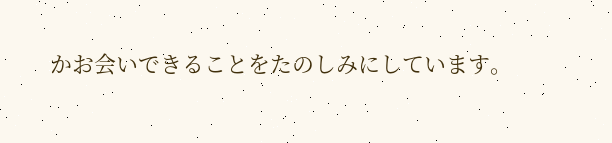かお会いできることをたのしみにしています。